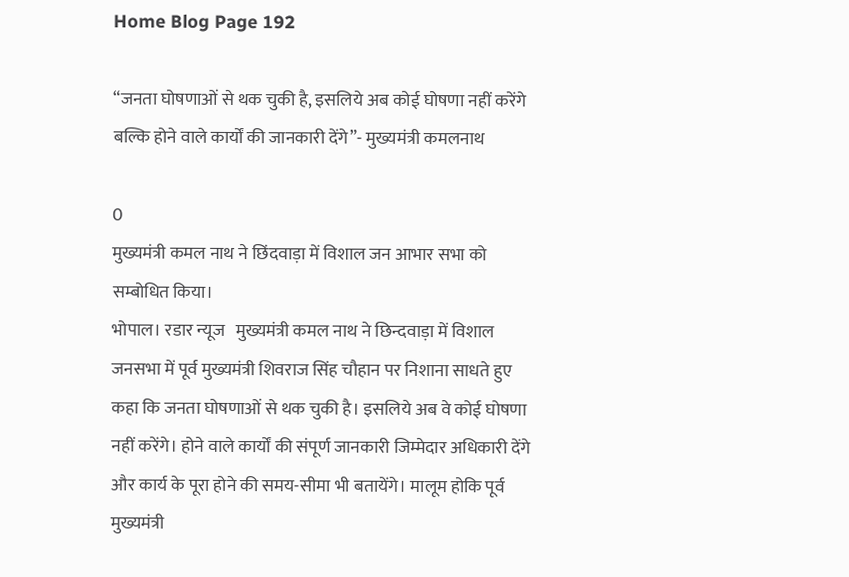Home Blog Page 192

“जनता घोषणाओं से थक चुकी है, इसलिये अब कोई घोषणा नहीं करेंगे बल्कि होने वाले कार्यों की जानकारी देंगे”- मुख्यमंत्री कमलनाथ

0
मुख्यमंत्री कमल नाथ ने छिंदवाड़ा में विशाल जन आभार सभा को सम्बोधित किया।
भोपाल। रडार न्यूज   मुख्यमंत्री कमल नाथ ने छिन्दवाड़ा में विशाल जनसभा में पूर्व मुख्यमंत्री शिवराज सिंह चौहान पर निशाना साधते हुए कहा कि जनता घोषणाओं से थक चुकी है। इसलिये अब वे कोई घोषणा नहीं करेंगे। होने वाले कार्यों की संपूर्ण जानकारी जिम्मेदार अधिकारी देंगे और कार्य के पूरा होने की समय-सीमा भी बतायेंगे। मालूम होकि पूर्व मुख्यमंत्री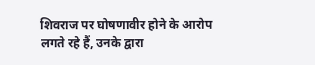शिवराज पर घोषणावीर होने के आरोप लगते रहे हैं, उनके द्वारा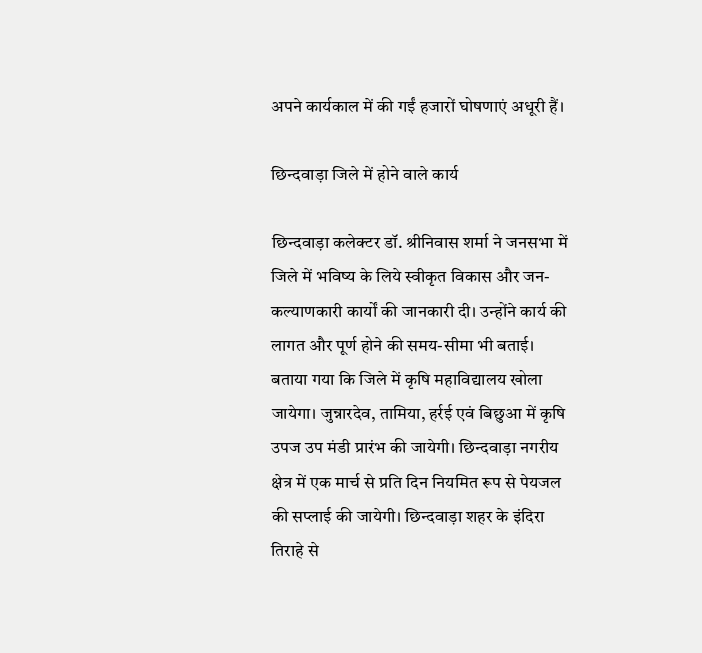अपने कार्यकाल में की गईं हजारों घोषणाएं अधूरी हैं।

छिन्दवाड़ा जिले में होने वाले कार्य

छिन्दवाड़ा कलेक्टर डॉ. श्रीनिवास शर्मा ने जनसभा में जिले में भविष्य के लिये स्वीकृत विकास और जन-कल्याणकारी कार्यों की जानकारी दी। उन्होंने कार्य की लागत और पूर्ण होने की समय-सीमा भी बताई। बताया गया कि जिले में कृषि महाविद्यालय खोला जायेगा। जुन्नारदेव, तामिया, हर्रई एवं बिछुआ में कृषि उपज उप मंडी प्रारंभ की जायेगी। छिन्दवाड़ा नगरीय क्षेत्र में एक मार्च से प्रति दिन नियमित रूप से पेयजल की सप्लाई की जायेगी। छिन्दवाड़ा शहर के इंदिरा तिराहे से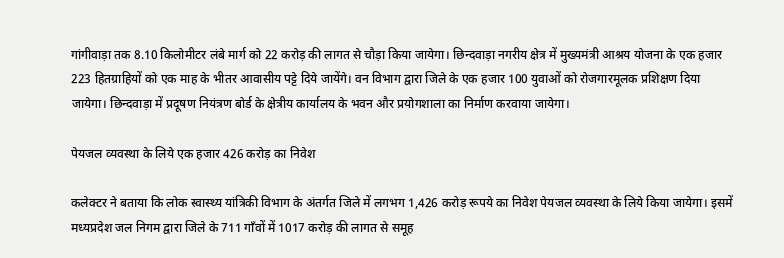गांगीवाड़ा तक 8.10 किलोमीटर लंबे मार्ग को 22 करोड़ की लागत से चौड़ा किया जायेगा। छिन्दवाड़ा नगरीय क्षेत्र में मुख्यमंत्री आश्रय योजना के एक हजार 223 हितग्राहियों को एक माह के भीतर आवासीय पट्टे दिये जायेंगे। वन विभाग द्वारा जिले के एक हजार 100 युवाओं को रोजगारमूलक प्रशिक्षण दिया जायेगा। छिन्दवाड़ा में प्रदूषण नियंत्रण बोर्ड के क्षेत्रीय कार्यालय के भवन और प्रयोगशाला का निर्माण करवाया जायेगा।

पेयजल व्यवस्था के लिये एक हजार 426 करोड़ का निवेश

कलेक्टर ने बताया कि लोक स्वास्थ्य यांत्रिकी विभाग के अंतर्गत जिले में लगभग 1,426 करोड़ रूपये का निवेश पेयजल व्यवस्था के लिये किया जायेगा। इसमें मध्यप्रदेश जल निगम द्वारा जिले के 711 गाँवों में 1017 करोड़ की लागत से समूह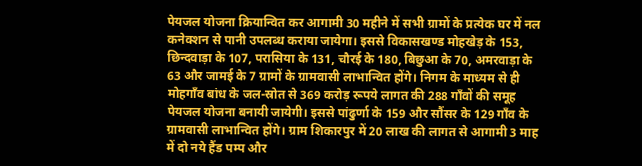पेयजल योजना क्रियान्वित कर आगामी 30 महीने में सभी ग्रामों के प्रत्येक घर में नल कनेक्शन से पानी उपलब्ध कराया जायेगा। इससे विकासखण्ड मोहखेड़ के 153, छिन्दवाड़ा के 107, परासिया के 131, चौरई के 180, बिछुआ के 70, अमरवाड़ा के 63 और जामई के 7 ग्रामों के ग्रामवासी लाभान्वित होंगे। निगम के माध्यम से ही मोहगाँव बांध के जल-स्रोत से 369 करोड़ रूपये लागत की 288 गाँवों की समूह पेयजल योजना बनायी जायेगी। इससे पांढुर्णा के 159 और सौंसर के 129 गाँव के ग्रामवासी लाभान्वित होंगे। ग्राम शिकारपुर में 20 लाख की लागत से आगामी 3 माह में दो नये हैंड पम्प और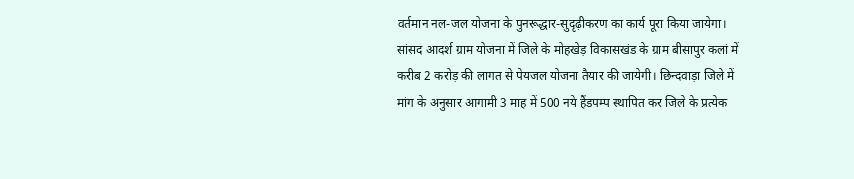वर्तमान नल-जल योजना के पुनरूद्धार-सुदृढ़ीकरण का कार्य पूरा किया जायेगा।
सांसद आदर्श ग्राम योजना में जिले के मोहखेड़ विकासखंड के ग्राम बीसापुर कलां में करीब 2 करोड़ की लागत से पेयजल योजना तैयार की जायेगी। छिन्दवाड़ा जिले में मांग के अनुसार आगामी 3 माह में 500 नये हैंडपम्प स्थापित कर जिले के प्रत्येक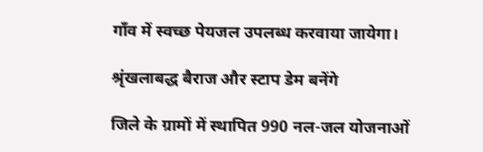गाँव में स्वच्छ पेयजल उपलब्ध करवाया जायेगा।

श्रृंखलाबद्ध बैराज और स्टाप डेम बनेंगे

जिले के ग्रामों में स्थापित 990 नल-जल योजनाओं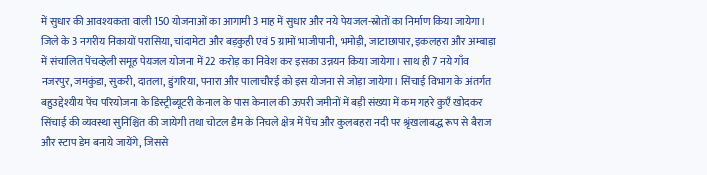में सुधार की आवश्यकता वाली 150 योजनाओं का आगामी 3 माह में सुधार और नये पेयजल-स्रोतों का निर्माण किया जायेगा। जिले के 3 नगरीय निकायों परासिया, चांदामेटा और बड़कुही एवं 5 ग्रामों भाजीपानी, भमोड़ी, जाटाछापार, इकलहरा और अम्बाड़ा में संचालित पेंचव्हेली समूह पेयजल योजना में 22 करोड़ का निवेश कर इसका उन्नयन किया जायेगा। साथ ही 7 नये गाँव नजरपुर, जमकुंडा, सुकरी, दातला, डुंगरिया, पनारा और पालाचौरई को इस योजना से जोड़ा जायेगा। सिंचाई विभाग के अंतर्गत बहुउद्देश्यीय पेंच परियोजना के डिस्ट्रीब्यूटरी केनाल के पास केनाल की ऊपरी जमीनों में बड़ी संख्या में कम गहरे कुएँ खोदकर सिंचाई की व्यवस्था सुनिश्चित की जायेगी तथा चोटल डैम के निचले क्षेत्र में पेंच और कुलबहरा नदी पर श्रृंखलाबद्ध रूप से बैराज और स्टाप डेम बनाये जायेंगे, जिससे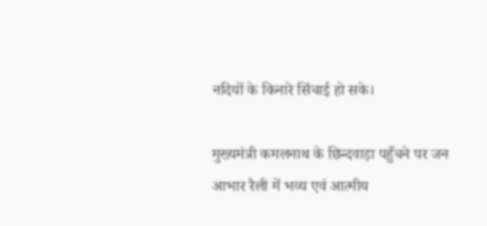नदियों के किनारे सिंचाई हो सके।

मुख्यमंत्री कमलनाथ के छिन्दवाड़ा पहुँचने पर जन आभार रैली में भव्य एवं आत्मीय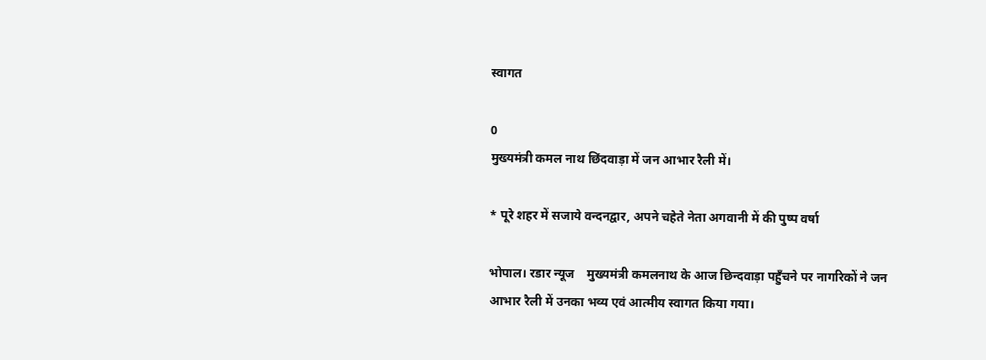स्वागत

0
मुख्यमंत्री कमल नाथ छिंदवाड़ा में जन आभार रैली में।

* पूरे शहर में सजाये वन्दनद्वार, अपने चहेते नेता अगवानी में की पुष्प वर्षा

भोपाल। रडार न्यूज    मुख्यमंत्री कमलनाथ के आज छिन्दवाड़ा पहुँचने पर नागरिकों ने जन आभार रैली में उनका भव्य एवं आत्मीय स्वागत किया गया।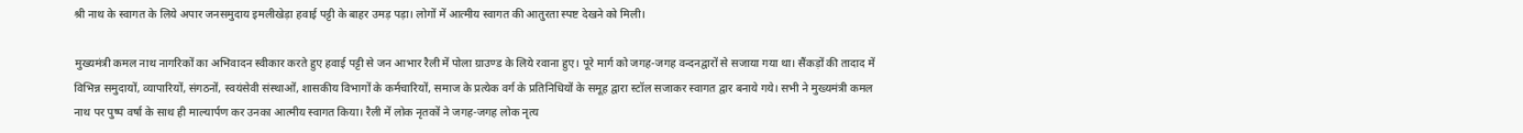श्री नाथ के स्वागत के लिये अपार जनसमुदाय इमलीखेड़ा हवाई पट्टी के बाहर उमड़ पड़ा। लोगों में आत्मीय स्वागत की आतुरता स्पष्ट देखने को मिली।

मुख्यमंत्री कमल नाथ नागरिकों का अभिवादन स्वीकार करते हुए हवाई पट्टी से जन आभार रैली में पोला ग्राउण्ड के लिये रवाना हुए। पूरे मार्ग को जगह-जगह वन्दनद्वारों से सजाया गया था। सैंकड़ों की तादाद में विभिन्न समुदायों, व्यापारियों, संगठनों, स्वयंसेवी संस्थाओं, शासकीय विभागों के कर्मचारियों, समाज के प्रत्येक वर्ग के प्रतिनिधियों के समूह द्वारा स्टॉल सजाकर स्वागत द्वार बनाये गये। सभी ने मुख्यमंत्री कमल नाथ पर पुष्प वर्षा के साथ ही माल्यार्पण कर उनका आत्मीय स्वागत किया। रैली में लोक नृतकों ने जगह-जगह लोक नृत्य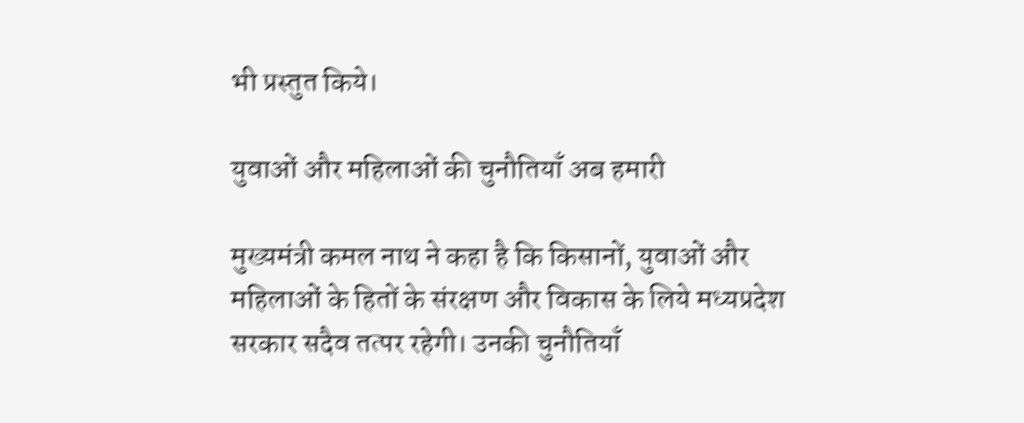भी प्रस्तुत किये।

युवाओं और महिलाओं की चुनौतियाँ अब हमारी

मुख्यमंत्री कमल नाथ ने कहा है कि किसानों, युवाओं और महिलाओं के हितों के संरक्षण और विकास के लिये मध्यप्रदेश सरकार सदैव तत्पर रहेगी। उनकी चुनौतियाँ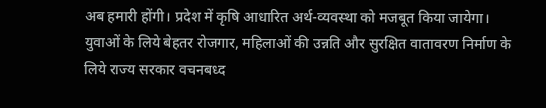अब हमारी होंगी। प्रदेश में कृषि आधारित अर्थ-व्यवस्था को मजबूत किया जायेगा। युवाओं के लिये बेहतर रोजगार, महिलाओं की उन्नति और सुरक्षित वातावरण निर्माण के लिये राज्य सरकार वचनबध्द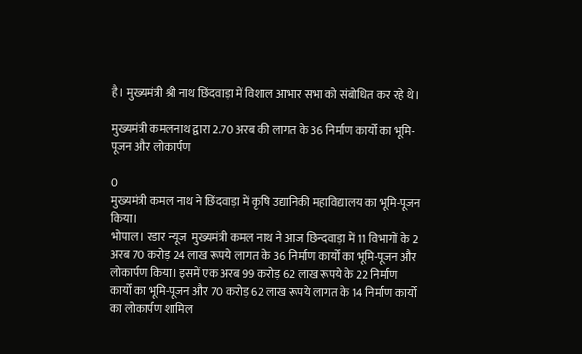है। मुख्यमंत्री श्री नाथ छिंदवाड़ा में विशाल आभार सभा को संबोधित कर रहे थे।

मुख्यमंत्री कमलनाथ द्वारा 2.70 अरब की लागत के 36 निर्माण कार्यो का भूमि-पूजन और लोकार्पण

0
मुख्यमंत्री कमल नाथ ने छिंदवाड़ा में कृषि उद्यानिकी महाविद्यालय का भूमि-पूजन किया।
भोपाल। रडार न्यूज  मुख्यमंत्री कमल नाथ ने आज छिन्दवाड़ा में 11 विभागों के 2 अरब 70 करोड़ 24 लाख रूपये लागत के 36 निर्माण कार्यो का भूमि-पूजन और लोकार्पण किया। इसमें एक अरब 99 करोड़ 62 लाख रूपये के 22 निर्माण कार्यो का भूमि-पूजन और 70 करोड़ 62 लाख रूपये लागत के 14 निर्माण कार्यो का लोकार्पण शामिल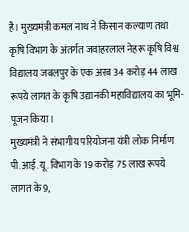है। मुख्यमंत्री कमल नाथ ने किसान कल्याण तथा कृषि विभाग के अंतर्गत जवाहरलाल नेहरू कृषि विश्व विद्यालय जबलपुर के एक अरब 34 करोड़ 44 लाख रूपये लागत के कृषि उद्यानकी महाविद्यालय का भूमि-पूजन किया।
मुख्यमंत्री ने संभागीय परियोजना यंत्री लोक निर्माण पी.आई.यू. विभाग के 19 करोड़ 75 लाख रूपये लागत के 9,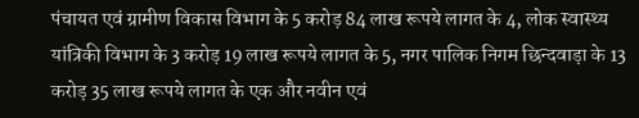पंचायत एवं ग्रामीण विकास विभाग के 5 करोड़ 84 लाख रूपये लागत के 4, लोक स्वास्थ्य यांत्रिकी विभाग के 3 करोड़ 19 लाख रूपये लागत के 5, नगर पालिक निगम छिन्दवाड़ा के 13 करोड़ 35 लाख रूपये लागत के एक और नवीन एवं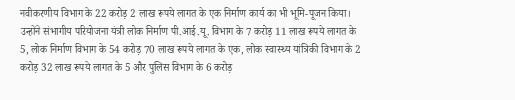नवीकरणीय विभाग के 22 करोड़ 2 लाख रूपये लागत के एक निर्माण कार्य का भी भूमि-पूजन किया। उन्होंने संभागीय परियोजना यंत्री लोक निर्माण पी.आई.यू. विभाग के 7 करोड़ 11 लाख रूपये लागत के 5, लोक निर्माण विभाग के 54 करोड़ 70 लाख रूपये लागत के एक, लोक स्वास्थ्य यांत्रिकी विभाग के 2 करोड़ 32 लाख रूपये लागत के 5 और पुलिस विभाग के 6 करोड़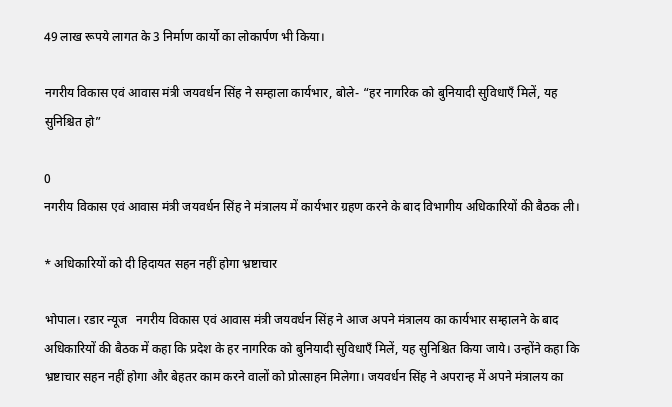49 लाख रूपये लागत के 3 निर्माण कार्यो का लोकार्पण भी किया।

नगरीय विकास एवं आवास मंत्री जयवर्धन सिंह ने सम्हाला कार्यभार, बोले- “हर नागरिक को बुनियादी सुविधाएँ मिलें, यह सुनिश्चित हो”

0
नगरीय विकास एवं आवास मंत्री जयवर्धन सिंह ने मंत्रालय में कार्यभार ग्रहण करने के बाद विभागीय अधिकारियों की बैठक ली।

* अधिकारियों को दी हिदायत सहन नहीं होगा भ्रष्टाचार

भोपाल। रडार न्यूज   नगरीय विकास एवं आवास मंत्री जयवर्धन सिंह ने आज अपने मंत्रालय का कार्यभार सम्हालने के बाद अधिकारियों की बैठक में कहा कि प्रदेश के हर नागरिक को बुनियादी सुविधाएँ मिलें, यह सुनिश्चित किया जाये। उन्होंने कहा कि भ्रष्टाचार सहन नहीं होगा और बेहतर काम करने वालों को प्रोत्साहन मिलेगा। जयवर्धन सिंह ने अपरान्ह में अपने मंत्रालय का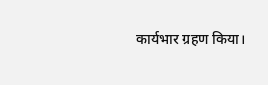कार्यभार ग्रहण किया।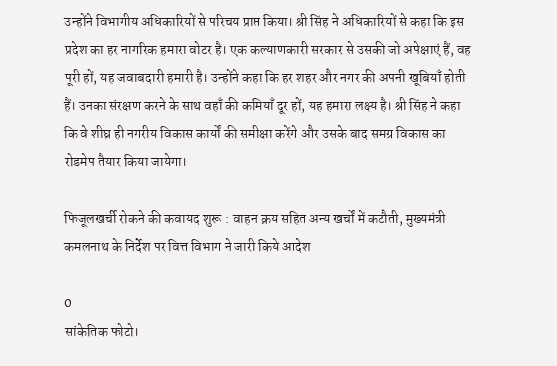उन्होंने विभागीय अधिकारियों से परिचय प्राप्त किया। श्री सिंह ने अधिकारियों से कहा कि इस प्रदेश का हर नागरिक हमारा वोटर है। एक कल्याणकारी सरकार से उसकी जो अपेक्षाएं हैं, वह पूरी हों, यह जवाबदारी हमारी है। उन्होंने कहा कि हर शहर और नगर की अपनी खूबियाँ होती हैं। उनका संरक्षण करने के साथ वहाँ की कमियाँ दूर हों, यह हमारा लक्ष्य है। श्री सिंह ने कहा कि वे शीघ्र ही नगरीय विकास कार्यों की समीक्षा करेंगे और उसके बाद समग्र विकास का रोडमेप तैयार किया जायेगा।

फिजूलखर्ची रोकने की कवायद शुरू : वाहन क्रय सहित अन्य खर्चों में कटौती, मुख्यमंत्री कमलनाथ के निर्देश पर वित्त विभाग ने जारी किये आदेश

0
सांकेतिक फोटो।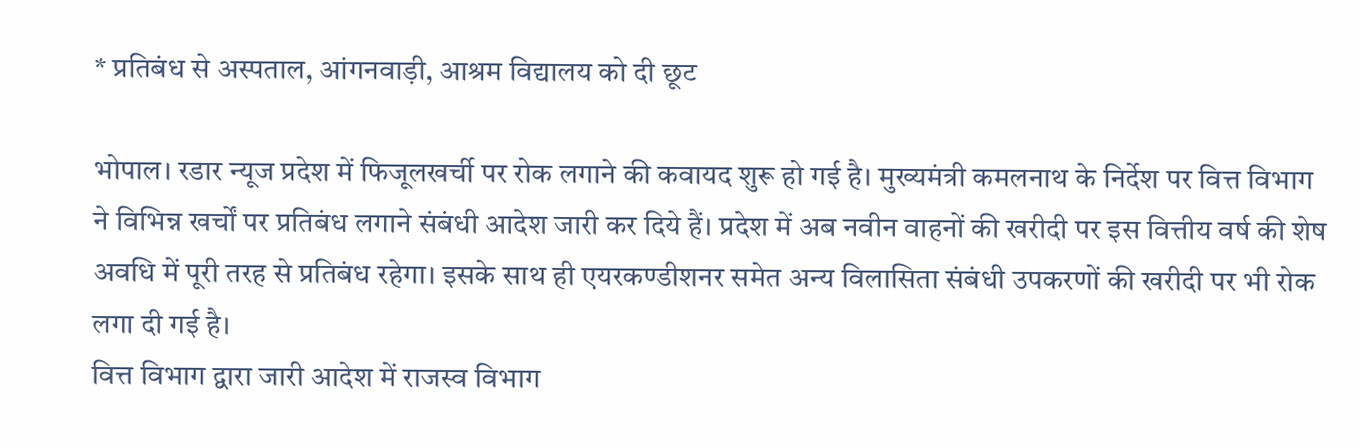* प्रतिबंध से अस्पताल, आंगनवाड़ी, आश्रम विद्यालय को दी छूट

भोपाल। रडार न्यूज प्रदेश में फिजूलखर्ची पर रोक लगाने की कवायद शुरू हो गई है। मुख्यमंत्री कमलनाथ के निर्देश पर वित्त विभाग ने विभिन्न खर्चों पर प्रतिबंध लगाने संबंधी आदेश जारी कर दिये हैं। प्रदेश में अब नवीन वाहनों की खरीदी पर इस वित्तीय वर्ष की शेष अवधि में पूरी तरह से प्रतिबंध रहेगा। इसके साथ ही एयरकण्डीशनर समेत अन्य विलासिता संबंधी उपकरणों की खरीदी पर भी रोक लगा दी गई है।
वित्त विभाग द्वारा जारी आदेश में राजस्व विभाग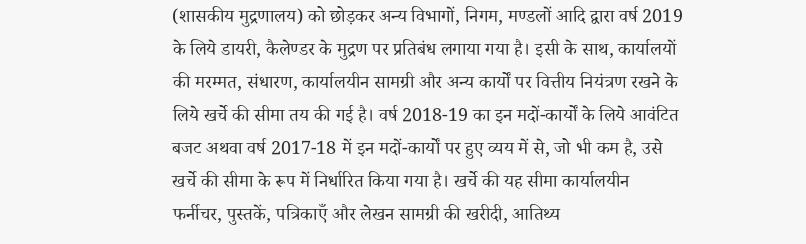(शासकीय मुद्रणालय) को छोड़कर अन्य विभागों, निगम, मण्डलों आदि द्वारा वर्ष 2019 के लिये डायरी, कैलेण्डर के मुद्रण पर प्रतिबंध लगाया गया है। इसी के साथ, कार्यालयों की मरम्मत, संधारण, कार्यालयीन सामग्री और अन्य कार्यों पर वित्तीय नियंत्रण रखने के लिये खर्चे की सीमा तय की गई है। वर्ष 2018-19 का इन मदों-कार्यों के लिये आवंटित बजट अथवा वर्ष 2017-18 में इन मदों-कार्यों पर हुए व्यय में से, जो भी कम है, उसे खर्चे की सीमा के रूप में निर्धारित किया गया है। खर्चे की यह सीमा कार्यालयीन फर्नीचर, पुस्तकें, पत्रिकाएँ और लेखन सामग्री की खरीदी, आतिथ्य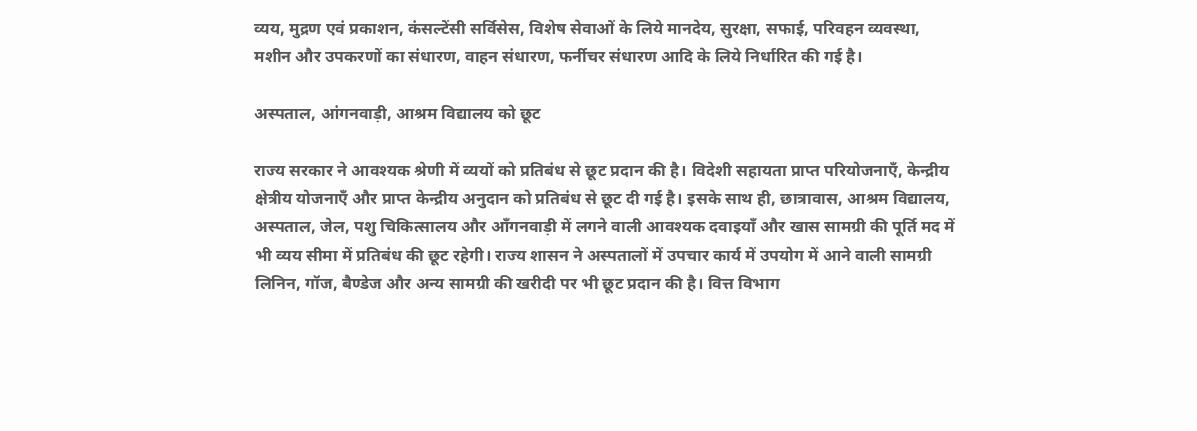व्यय, मुद्रण एवं प्रकाशन, कंसल्टेंसी सर्विसेस, विशेष सेवाओं के लिये मानदेय, सुरक्षा, सफाई, परिवहन व्यवस्था, मशीन और उपकरणों का संधारण, वाहन संधारण, फर्नीचर संधारण आदि के लिये निर्धारित की गई है।

अस्पताल, आंगनवाड़ी, आश्रम विद्यालय को छूट

राज्य सरकार ने आवश्यक श्रेणी में व्ययों को प्रतिबंध से छूट प्रदान की है। विदेशी सहायता प्राप्त परियोजनाएँ, केन्द्रीय क्षेत्रीय योजनाएँ और प्राप्त केन्द्रीय अनुदान को प्रतिबंध से छूट दी गई है। इसके साथ ही, छात्रावास, आश्रम विद्यालय, अस्पताल, जेल, पशु चिकित्सालय और आँगनवाड़ी में लगने वाली आवश्यक दवाइयाँ और खास सामग्री की पूर्ति मद में भी व्यय सीमा में प्रतिबंध की छूट रहेगी। राज्य शासन ने अस्पतालों में उपचार कार्य में उपयोग में आने वाली सामग्री लिनिन, गॉज, बैण्डेज और अन्य सामग्री की खरीदी पर भी छूट प्रदान की है। वित्त विभाग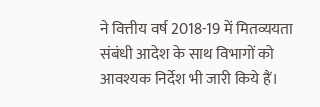ने वित्तीय वर्ष 2018-19 में मितव्ययता संबंधी आदेश के साथ विभागों को आवश्यक निर्देश भी जारी किये हैं।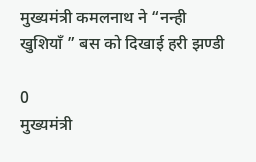मुख्यमंत्री कमलनाथ ने “नन्ही खुशियाँ ” बस को दिखाई हरी झण्डी

0
मुख्यमंत्री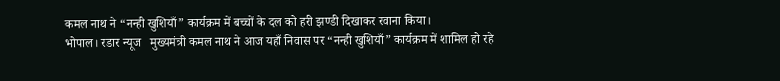कमल नाथ ने “नन्ही खुशियाँ” कार्यक्रम में बच्चों के दल को हरी झण्डी दिखाकर रवाना किया।
भोपाल। रडार न्यूज   मुख्यमंत्री कमल नाथ ने आज यहाँ निवास पर “नन्ही खुशियाँ” कार्यक्रम में शामिल हो रहे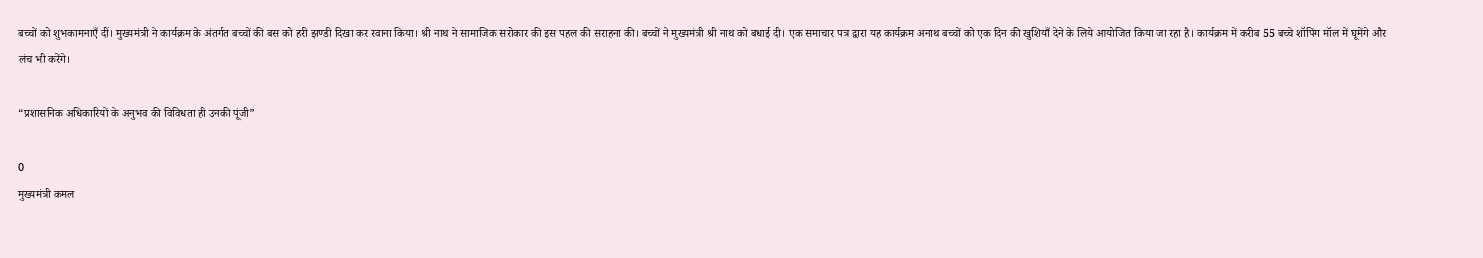बच्चों को शुभकामनाएँ दीं। मुख्यमंत्री ने कार्यक्रम के अंतर्गत बच्चों की बस को हरी झण्डी दिखा कर रवाना किया। श्री नाथ ने सामाजिक सरोकार की इस पहल की सराहना की। बच्चों ने मुख्यमंत्री श्री नाथ को बधाई दी। एक समाचार पत्र द्वारा यह कार्यक्रम अनाथ बच्चों को एक दिन की खुशियाँ देने के लिये आयोजित किया जा रहा है। कार्यक्रम में करीब 55 बच्चे शॉपिंग मॉल में घूमेंगे और लंच भी करेंगे।

“प्रशासनिक अधिकारियों के अनुभव की विविधता ही उनकी पूंजी”

0
मुख्यमंत्री कमल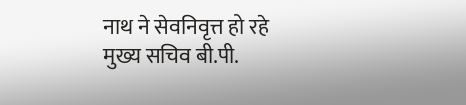नाथ ने सेवनिवृत्त हो रहे मुख्य सचिव बी.पी.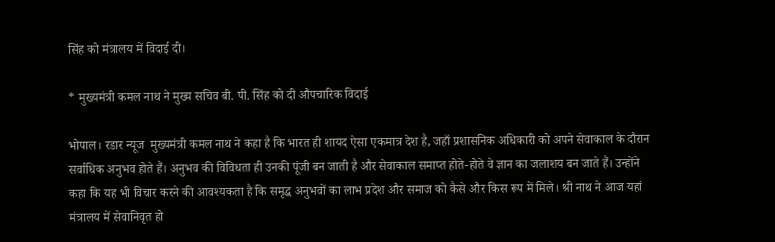सिंह को मंत्रालय में विदाई दी।

* मुख्यमंत्री कमल नाथ ने मुख्य सचिव बी. पी. सिंह को दी औपचारिक विदाई

भोपाल। रडार न्यूज  मुख्यमंत्री कमल नाथ ने कहा है कि भारत ही शायद ऐसा एकमात्र देश है, जहाँ प्रशासनिक अधिकारी को अपने सेवाकाल के दौरान सर्वाधिक अनुभव होते हैं। अनुभव की विविधता ही उनकी पूंजी बन जाती है और सेवाकाल समाप्त होते-होते वे ज्ञान का जलाशय बन जाते हैं। उन्होंने कहा कि यह भी विचार करने की आवश्यकता है कि समृद्ध अनुभवों का लाभ प्रदेश और समाज को कैसे और किस रूप में मिले। श्री नाथ ने आज यहां मंत्रालय में सेवानिवृत हो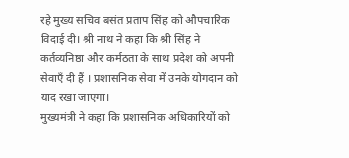रहे मुख्य सचिव बसंत प्रताप सिंह को औपचारिक विदाई दी। श्री नाथ ने कहा कि श्री सिंह ने कर्तव्यनिष्ठा और कर्मठता के साथ प्रदेश को अपनी सेवाएँ दी हैं । प्रशासनिक सेवा में उनके योगदान को याद रखा जाएगा।
मुख्यमंत्री ने कहा कि प्रशासनिक अधिकारियों को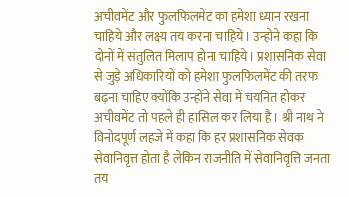अचीवमेंट और फुलफिलमेंट का हमेशा ध्यान रखना चाहिये और लक्ष्य तय करना चाहिये। उन्होने कहा कि दोनों में संतुलित मिलाप होना चाहिये। प्रशासनिक सेवा से जुड़े अधिकारियों को हमेशा फुलफिलमेंट की तरफ बढ़ना चाहिए क्योंकि उन्होंने सेवा में चयनित होकर अचीवमेंट तो पहले ही हासिल कर लिया है। श्री नाथ ने विनोदपूर्ण लहजे में कहा कि हर प्रशासनिक सेवक सेवानिवृत्त होता है लेकिन राजनीति में सेवानिवृत्ति जनता तय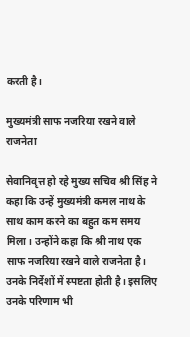करती है।

मुख्यमंत्री साफ नजरिया रखने वाले राजनेता

सेवानिवृत्त हो रहे मुख्य सचिव श्री सिंह ने कहा कि उन्हें मुख्यमंत्री कमल नाथ के साथ काम करने का बहुत कम समय मिला। उन्होंने कहा कि श्री नाथ एक साफ नजरिया रखने वाले राजनेता है। उनके निर्देशों में स्पष्टता होती है। इसलिए उनके परिणाम भी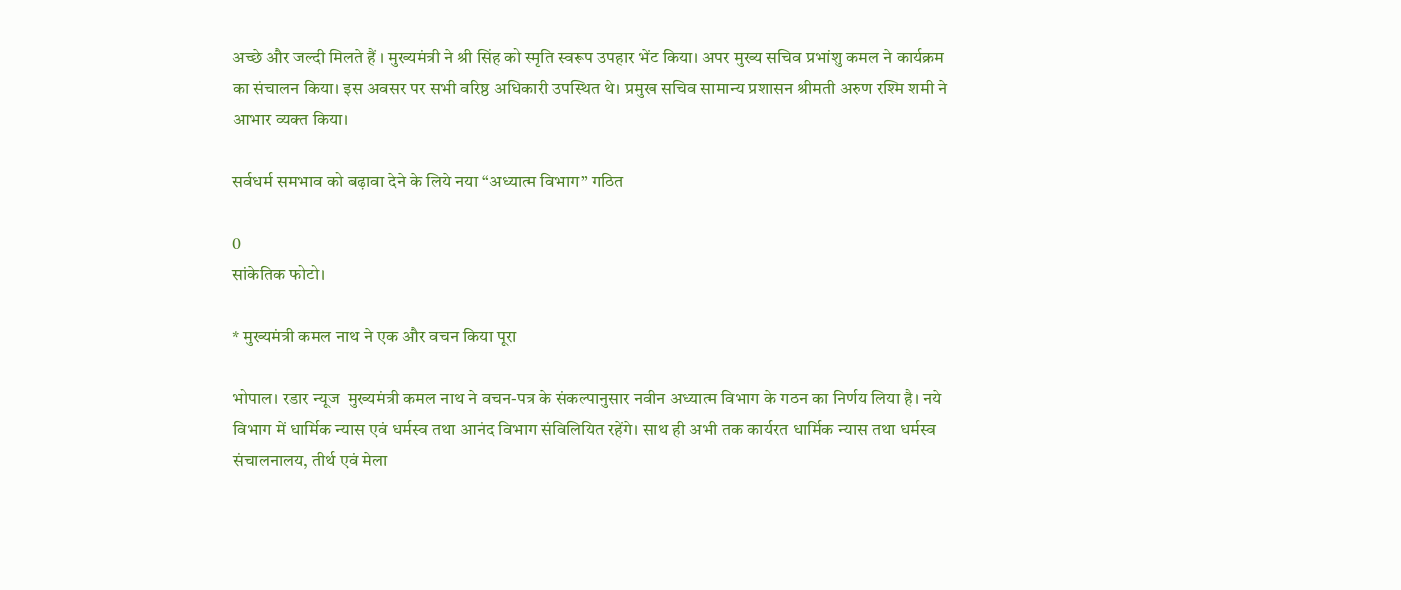अच्छे और जल्दी मिलते हैं । मुख्यमंत्री ने श्री सिंह को स्मृति स्वरूप उपहार भेंट किया। अपर मुख्य सचिव प्रभांशु कमल ने कार्यक्रम का संचालन किया। इस अवसर पर सभी वरिष्ठ अधिकारी उपस्थित थे। प्रमुख सचिव सामान्य प्रशासन श्रीमती अरुण रश्मि शमी ने आभार व्यक्त किया।

सर्वधर्म समभाव को बढ़ावा देने के लिये नया “अध्यात्म विभाग” गठित

0
सांकेतिक फोटो।

* मुख्यमंत्री कमल नाथ ने एक और वचन किया पूरा

भोपाल। रडार न्यूज  मुख्यमंत्री कमल नाथ ने वचन-पत्र के संकल्पानुसार नवीन अध्यात्म विभाग के गठन का निर्णय लिया है। नये विभाग में धार्मिक न्यास एवं धर्मस्व तथा आनंद विभाग संविलियित रहेंगे। साथ ही अभी तक कार्यरत धार्मिक न्यास तथा धर्मस्व संचालनालय, तीर्थ एवं मेला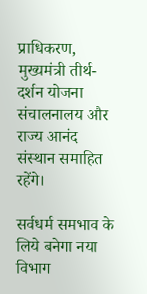प्राधिकरण, मुख्यमंत्री तीर्थ-दर्शन योजना संचालनालय और राज्य आनंद संस्थान समाहित रहेंगे।

सर्वधर्म समभाव के लिये बनेगा नया विभाग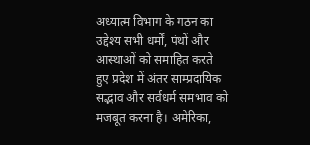अध्यात्म विभाग के गठन का उद्देश्य सभी धर्मों, पंथों और आस्थाओं को समाहित करते हुए प्रदेश में अंतर साम्प्रदायिक सद्भाव और सर्वधर्म समभाव को मजबूत करना है। अमेरिका,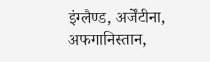इंग्लैण्ड, अर्जेंटीना, अफगानिस्तान,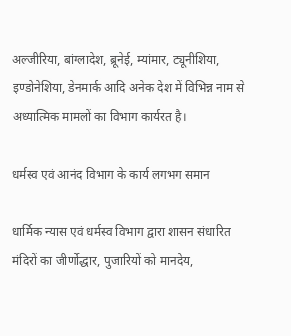अल्जीरिया, बांग्लादेश, ब्रूनेई, म्यांमार, ट्यूनीशिया, इण्डोनेशिया, डेनमार्क आदि अनेक देश में विभिन्न नाम से अध्यात्मिक मामलों का विभाग कार्यरत है।

धर्मस्व एवं आनंद विभाग के कार्य लगभग समान

धार्मिक न्यास एवं धर्मस्व विभाग द्वारा शासन संधारित मंदिरों का जीर्णोद्धार, पुजारियों को मानदेय,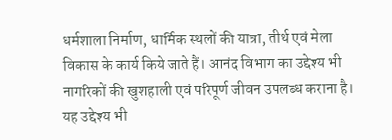धर्मशाला निर्माण, धार्मिक स्थलों की यात्रा, तीर्थ एवं मेला विकास के कार्य किये जाते हैं। आनंद विभाग का उद्देश्य भी नागरिकों की खुशहाली एवं परिपूर्ण जीवन उपलब्ध कराना है। यह उद्देश्य भी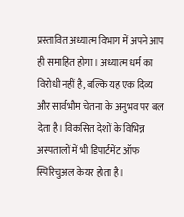प्रस्तावित अध्यात्म विभाग में अपने आप ही समाहित होगा। अध्यात्म धर्म का विरोधी नहीं है, बल्कि यह एक दिव्य और सार्वभौम चेतना के अनुभव पर बल देता है। विकसित देशों के विभिन्न अस्पतालों में भी डिपार्टमेंट ऑफ स्पिरिचुअल केयर होता है।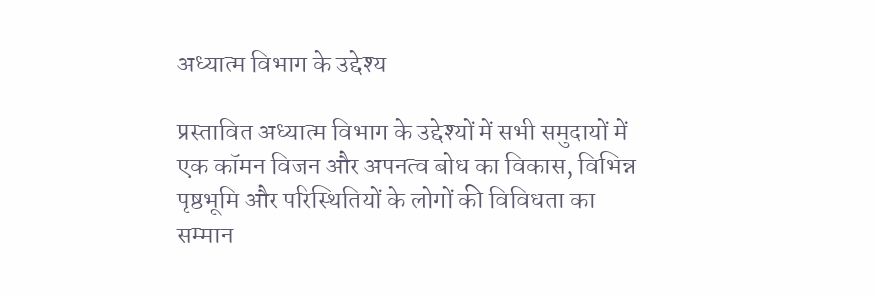अध्यात्म विभाग के उद्देश्य

प्रस्तावित अध्यात्म विभाग के उद्देश्यों में सभी समुदायों में एक कॉमन विजन और अपनत्व बोध का विकास, विभिन्न पृष्ठभूमि और परिस्थितियों के लोगों की विविधता का सम्मान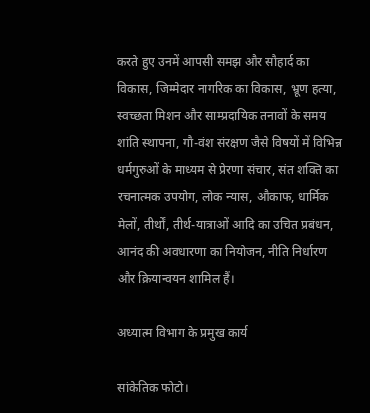करते हुए उनमें आपसी समझ और सौहार्द का विकास, जिम्मेदार नागरिक का विकास, भ्रूण हत्या, स्वच्छता मिशन और साम्प्रदायिक तनावों के समय शांति स्थापना, गौ-वंश संरक्षण जैसे विषयों में विभिन्न धर्मगुरुओं के माध्यम से प्रेरणा संचार, संत शक्ति का रचनात्मक उपयोग, लोक न्यास, औकाफ, धार्मिक मेलों, तीर्थों, तीर्थ-यात्राओं आदि का उचित प्रबंधन, आनंद की अवधारणा का नियोजन, नीति निर्धारण और क्रियान्वयन शामिल हैं।

अध्यात्म विभाग के प्रमुख कार्य

सांकेतिक फोटो।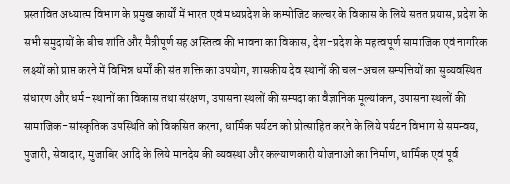प्रस्तावित अध्यात्म विभाग के प्रमुख कार्यों में भारत एवं मध्यप्रदेश के कम्पोजिट कल्चर के विकास के लिये सतत प्रयास, प्रदेश के सभी समुदायों के बीच शांति और मैत्रीपूर्ण सह अस्तित्व की भावना का विकास, देश-प्रदेश के महत्वपूर्ण सामाजिक एवं नागरिक लक्ष्यों को प्राप्त करने में विभिन्न धर्मों की संत शक्ति का उपयोग, शासकीय देव स्थानों की चल-अचल सम्पत्तियों का सुव्यवस्थित संधारण और धर्म-स्थानों का विकास तथा संरक्षण, उपासना स्थलों की सम्पदा का वैज्ञानिक मूल्यांकन, उपासना स्थलों की सामाजिक-सांस्कृतिक उपस्थिति को विकसित करना, धार्मिक पर्यटन को प्रोत्साहित करने के लिये पर्यटन विभाग से समन्वय, पुजारी, सेवादार, मुजाबिर आदि के लिये मानदेय की व्यवस्था और कल्याणकारी योजनाओं का निर्माण, धार्मिक एवं पूर्व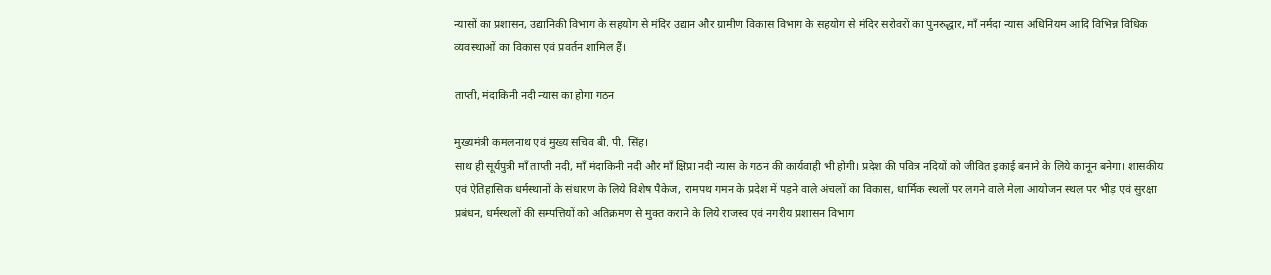न्यासों का प्रशासन, उद्यानिकी विभाग के सहयोग से मंदिर उद्यान और ग्रामीण विकास विभाग के सहयोग से मंदिर सरोवरों का पुनरुद्धार, माँ नर्मदा न्यास अधिनियम आदि विभिन्न विधिक व्यवस्थाओं का विकास एवं प्रवर्तन शामिल हैं।

ताप्ती, मंदाकिनी नदी न्यास का होगा गठन

मुख्यमंत्री कमलनाथ एवं मुख्य सचिव बी. पी. सिंह।
साथ ही सूर्यपुत्री माँ ताप्ती नदी, माँ मंदाकिनी नदी और माँ क्षिप्रा नदी न्यास के गठन की कार्यवाही भी होगी। प्रदेश की पवित्र नदियों को जीवित इकाई बनाने के लिये कानून बनेगा। शासकीय एवं ऐतिहासिक धर्मस्थानों के संधारण के लिये विशेष पैकेज, रामपथ गमन के प्रदेश में पड़ने वाले अंचलों का विकास, धार्मिक स्थलों पर लगने वाले मेला आयोजन स्थल पर भीड़ एवं सुरक्षा प्रबंधन, धर्मस्थलों की सम्पत्तियों को अतिक्रमण से मुक्त कराने के लिये राजस्व एवं नगरीय प्रशासन विभाग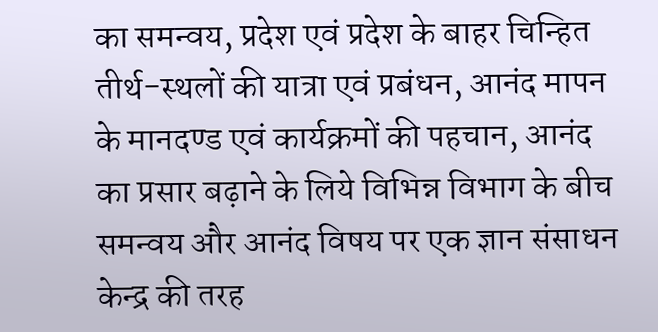का समन्वय, प्रदेश एवं प्रदेश के बाहर चिन्हित तीर्थ-स्थलों की यात्रा एवं प्रबंधन, आनंद मापन के मानदण्ड एवं कार्यक्रमों की पहचान, आनंद का प्रसार बढ़ाने के लिये विभिन्न विभाग के बीच समन्वय और आनंद विषय पर एक ज्ञान संसाधन केन्द्र की तरह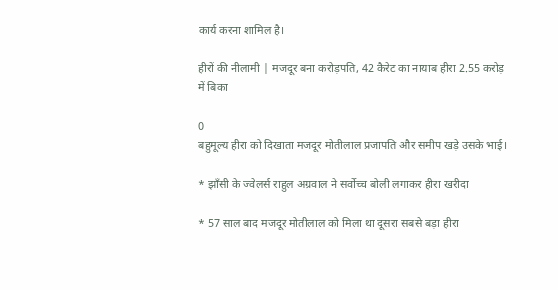कार्य करना शामिल है।

हीरों की नीलामी | मजदूर बना करोड़पति, 42 कैरेट का नायाब हीरा 2.55 करोड़ में बिका

0
बहुमूल्य हीरा को दिखाता मजदूर मोतीलाल प्रजापति और समीप खड़े उसके भाई।

* झाँसी के ज्वेलर्स राहुल अग्रवाल ने सर्वोच्च बोली लगाकर हीरा खरीदा

* 57 साल बाद मजदूर मोतीलाल को मिला था दूसरा सबसे बड़ा हीरा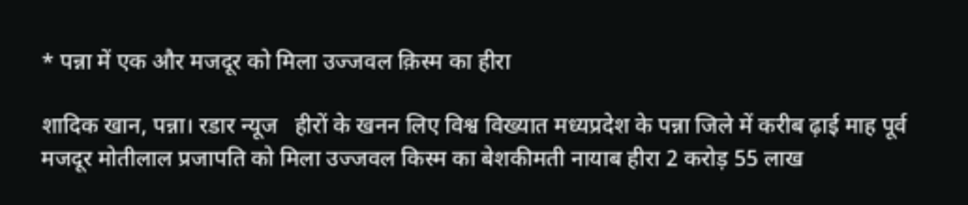* पन्ना में एक और मजदूर को मिला उज्जवल क़िस्म का हीरा

शादिक खान, पन्ना। रडार न्यूज   हीरों के खनन लिए विश्व विख्यात मध्यप्रदेश के पन्ना जिले में करीब ढ़ाई माह पूर्व मजदूर मोतीलाल प्रजापति को मिला उज्जवल किस्म का बेशकीमती नायाब हीरा 2 करोड़ 55 लाख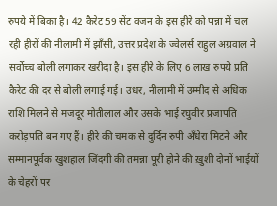रुपये में बिका है। 42 कैरेट 59 सेंट वजन के इस हीरे को पन्ना में चल रही हीरों की नीलामी में झाँसी, उत्तर प्रदेश के ज्वेलर्स राहुल अग्रवाल ने सर्वोच्च बोली लगाकर खरीदा है। इस हीरे के लिए 6 लाख रुपये प्रति कैरेट की दर से बोली लगाई गई। उधर, नीलामी में उम्मीद से अधिक राशि मिलने से मजदूर मोतीलाल और उसके भाई रघुवीर प्रजापति करोड़पति बन गए हैं। हीरे की चमक से दुर्दिन रुपी अँधेरा मिटने और सम्मानपूर्वक खुशहाल जिंदगी की तमन्ना पूरी होने की ख़ुशी दोनों भाईयों के चेहरों पर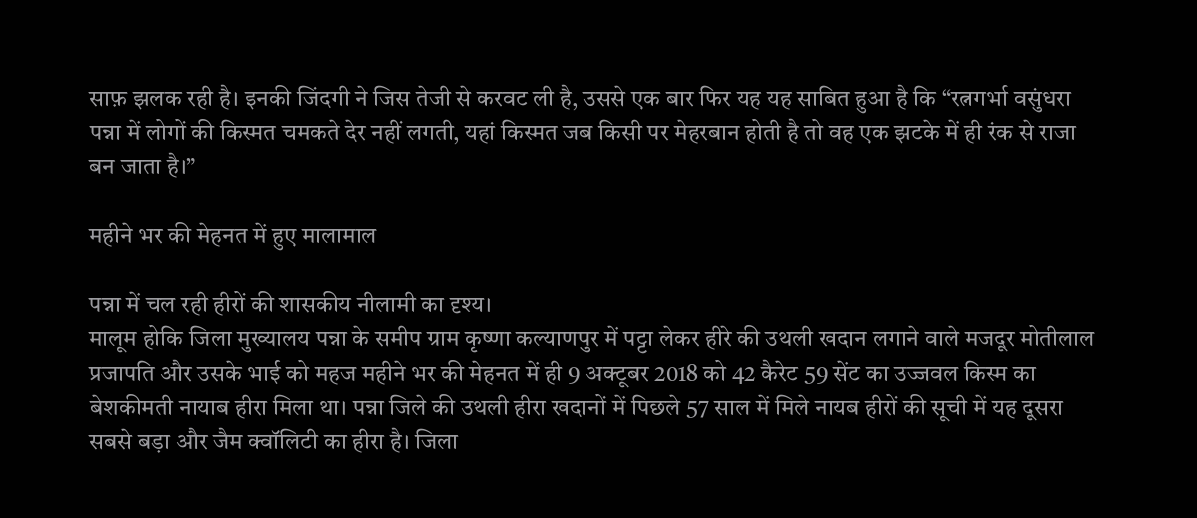साफ़ झलक रही है। इनकी जिंदगी ने जिस तेजी से करवट ली है, उससे एक बार फिर यह यह साबित हुआ है कि “रत्नगर्भा वसुंधरा पन्ना में लोगों की किस्मत चमकते देर नहीं लगती, यहां किस्मत जब किसी पर मेहरबान होती है तो वह एक झटके में ही रंक से राजा बन जाता है।”

महीने भर की मेहनत में हुए मालामाल

पन्ना में चल रही हीरों की शासकीय नीलामी का दृश्य।
मालूम होकि जिला मुख्यालय पन्ना के समीप ग्राम कृष्णा कल्याणपुर में पट्टा लेकर हीरे की उथली खदान लगाने वाले मजदूर मोतीलाल प्रजापति और उसके भाई को महज महीने भर की मेहनत में ही 9 अक्टूबर 2018 को 42 कैरेट 59 सेंट का उज्जवल किस्म का बेशकीमती नायाब हीरा मिला था। पन्ना जिले की उथली हीरा खदानों में पिछले 57 साल में मिले नायब हीरों की सूची में यह दूसरा सबसे बड़ा और जैम क्वॉलिटी का हीरा है। जिला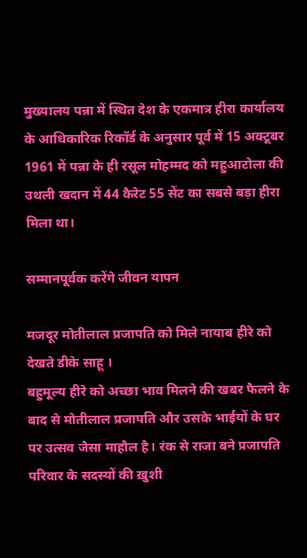मुख्यालय पन्ना में स्थित देश के एकमात्र हीरा कार्यालय के आधिकारिक रिकॉर्ड के अनुसार पूर्व में 15 अक्टूबर 1961 में पन्ना के ही रसूल मोहम्मद को महुआटोला की उथली खदान में 44 कैरेट 55 सेंट का सबसे बड़ा हीरा मिला था।

सम्मानपूर्वक करेंगे जीवन यापन

मजदूर मोतीलाल प्रजापति को मिले नायाब हीरे को देखते डीके साहू ।
बहुमूल्य हीरे को अच्छा भाव मिलने की खबर फैलने के बाद से मोतीलाल प्रजापति और उसके भाईयों के घर पर उत्सव जैसा माहौल है। रंक से राजा बने प्रजापति परिवार के सदस्यों की ख़ुशी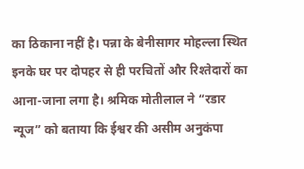का ठिकाना नहीं है। पन्ना के बेनीसागर मोहल्ला स्थित इनके घर पर दोपहर से ही परचितों और रिश्तेदारों का आना-जाना लगा है। श्रमिक मोतीलाल ने “रडार न्यूज” को बताया कि ईश्वर की असीम अनुकंपा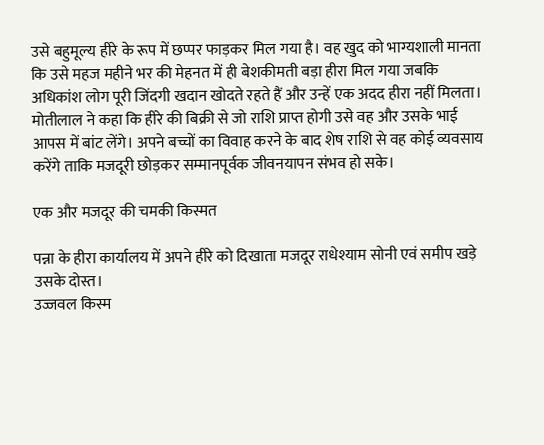उसे बहुमूल्य हीरे के रूप में छप्पर फाड़कर मिल गया है। वह खुद को भाग्यशाली मानता कि उसे महज महीने भर की मेहनत में ही बेशकीमती बड़ा हीरा मिल गया जबकि अधिकांश लोग पूरी जिंदगी खदान खोदते रहते हैं और उन्हें एक अदद हीरा नहीं मिलता। मोतीलाल ने कहा कि हीरे की बिक्री से जो राशि प्राप्त होगी उसे वह और उसके भाई आपस में बांट लेंगे। अपने बच्चों का विवाह करने के बाद शेष राशि से वह कोई व्यवसाय करेंगे ताकि मजदूरी छोड़कर सम्मानपूर्वक जीवनयापन संभव हो सके।

एक और मजदूर की चमकी किस्मत

पन्ना के हीरा कार्यालय में अपने हीरे को दिखाता मजदूर राधेश्याम सोनी एवं समीप खड़े उसके दोस्त।
उज्जवल किस्म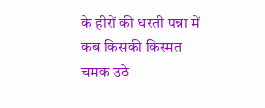के हीरों की धरती पन्ना में कब किसकी किस्मत चमक उठे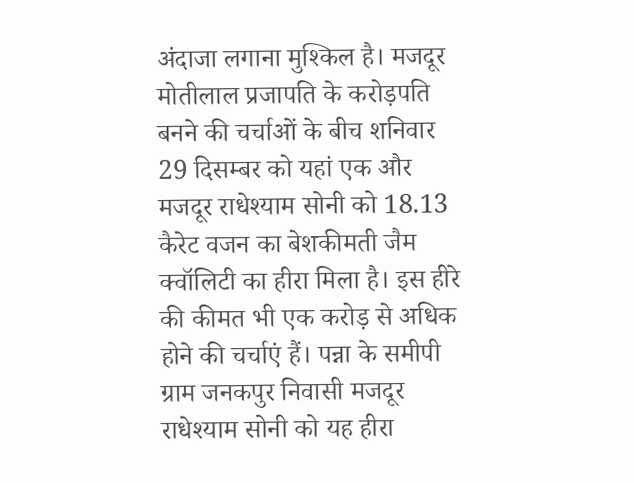अंदाजा लगाना मुश्किल है। मजदूर मोतीलाल प्रजापति के करोड़पति बनने की चर्चाओं के बीच शनिवार 29 दिसम्बर को यहां एक और मजदूर राधेश्याम सोनी को 18.13 कैरेट वजन का बेशकीमती जैम क्वॉलिटी का हीरा मिला है। इस हीरे की कीमत भी एक करोड़ से अधिक होने की चर्चाएं हैं। पन्ना के समीपी ग्राम जनकपुर निवासी मजदूर राधेश्याम सोनी को यह हीरा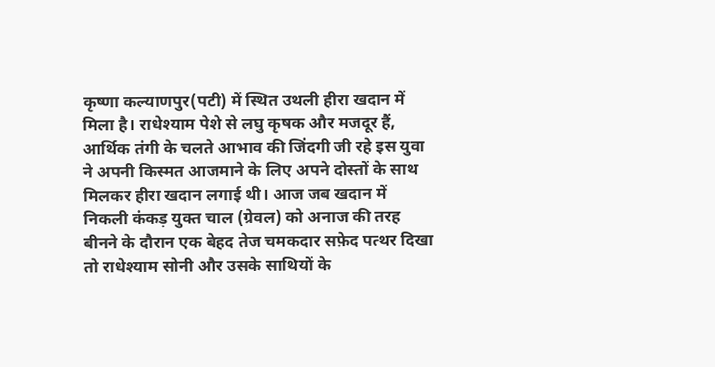कृष्णा कल्याणपुर(पटी) में स्थित उथली हीरा खदान में मिला है। राधेश्याम पेशे से लघु कृषक और मजदूर हैं, आर्थिक तंगी के चलते आभाव की जिंदगी जी रहे इस युवा ने अपनी किस्मत आजमाने के लिए अपने दोस्तों के साथ मिलकर हीरा खदान लगाई थी। आज जब खदान में निकली कंकड़ युक्त चाल (ग्रेवल) को अनाज की तरह बीनने के दौरान एक बेहद तेज चमकदार सफ़ेद पत्थर दिखा तो राधेश्याम सोनी और उसके साथियों के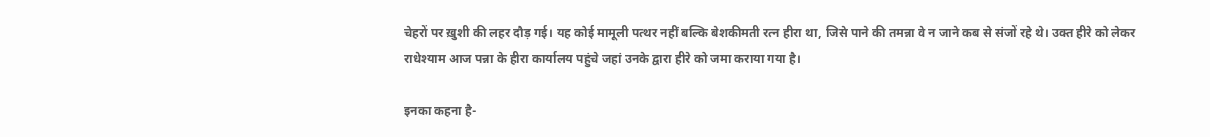चेहरों पर ख़ुशी की लहर दौड़ गई। यह कोई मामूली पत्थर नहीं बल्कि बेशकीमती रत्न हीरा था, जिसे पाने की तमन्ना वे न जाने कब से संजों रहे थे। उक्त हीरे को लेकर राधेश्याम आज पन्ना के हीरा कार्यालय पहुंचे जहां उनके द्वारा हीरे को जमा कराया गया है।

इनका कहना है-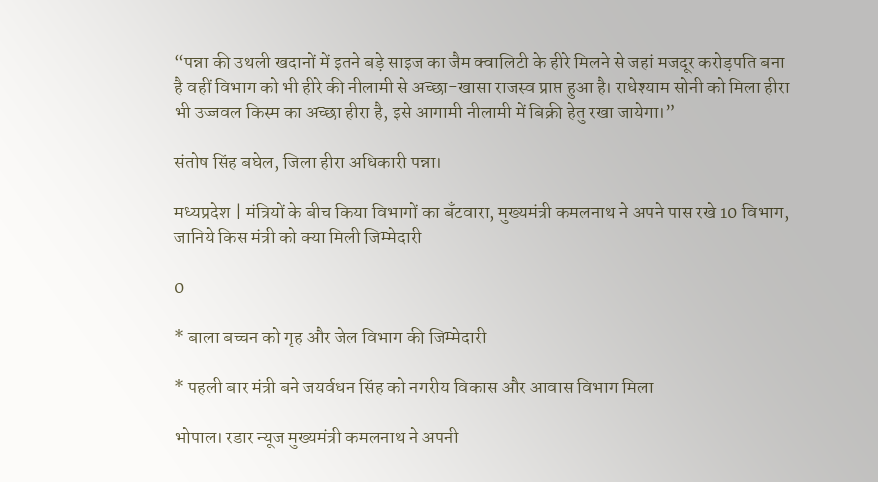“पन्ना की उथली खदानों में इतने बड़े साइज का जैम क्वालिटी के हीरे मिलने से जहां मजदूर करोड़पति बना है वहीं विभाग को भी हीरे की नीलामी से अच्छा-खासा राजस्व प्राप्त हुआ है। राधेश्याम सोनी को मिला हीरा भी उज्जवल किस्म का अच्छा हीरा है, इसे आगामी नीलामी में बिक्री हेतु रखा जायेगा।”

संतोष सिंह बघेल, जिला हीरा अधिकारी पन्ना।

मध्यप्रदेश | मंत्रियों के बीच किया विभागों का बँटवारा, मुख्यमंत्री कमलनाथ ने अपने पास रखे 10 विभाग, जानिये किस मंत्री को क्या मिली जिम्मेदारी

0

* बाला बच्चन को गृह और जेल विभाग की जिम्मेदारी

* पहली बार मंत्री बने जयर्वधन सिंह को नगरीय विकास और आवास विभाग मिला

भोपाल। रडार न्यूज मुख्यमंत्री कमलनाथ ने अपनी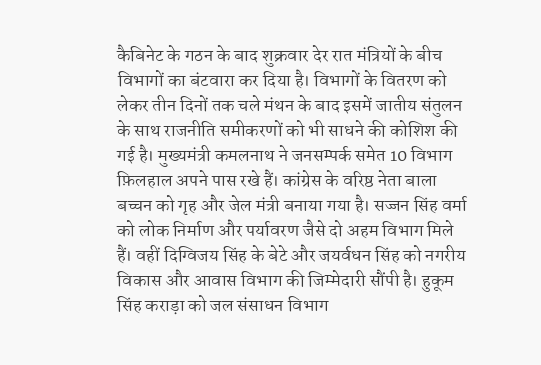कैबिनेट के गठन के बाद शुक्रवार देर रात मंत्रियों के बीच विभागों का बंटवारा कर दिया है। विभागों के वितरण को लेकर तीन दिनों तक चले मंथन के बाद इसमें जातीय संतुलन के साथ राजनीति समीकरणों को भी साधने की कोशिश की गई है। मुख्यमंत्री कमलनाथ ने जनसम्पर्क समेत 10 विभाग फ़िलहाल अपने पास रखे हैं। कांग्रेस के वरिष्ठ नेता बाला बच्चन को गृह और जेल मंत्री बनाया गया है। सज्जन सिंह वर्मा को लोक निर्माण और पर्यावरण जैसे दो अहम विभाग मिले हैं। वहीं दिग्विजय सिंह के बेटे और जयर्वधन सिंह को नगरीय विकास और आवास विभाग की जिम्मेदारी सौंपी है। हुकूम सिंह कराड़ा को जल संसाधन विभाग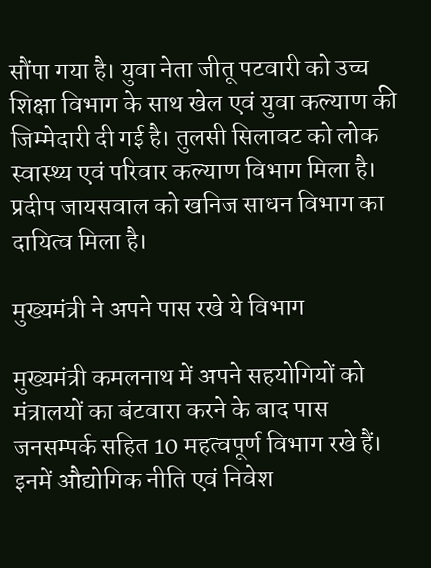सौंपा गया है। युवा नेता जीतू पटवारी को उच्च शिक्षा विभाग के साथ खेल एवं युवा कल्याण की जिम्मेदारी दी गई है। तुलसी सिलावट को लोक स्वास्थ्य एवं परिवार कल्याण विभाग मिला है। प्रदीप जायसवाल को खनिज साधन विभाग का दायित्व मिला है।

मुख्यमंत्री ने अपने पास रखे ये विभाग

मुख्यमंत्री कमलनाथ में अपने सहयोगियों को मंत्रालयों का बंटवारा करने के बाद पास जनसम्पर्क सहित 10 महत्वपूर्ण विभाग रखे हैं। इनमें औद्योगिक नीति एवं निवेश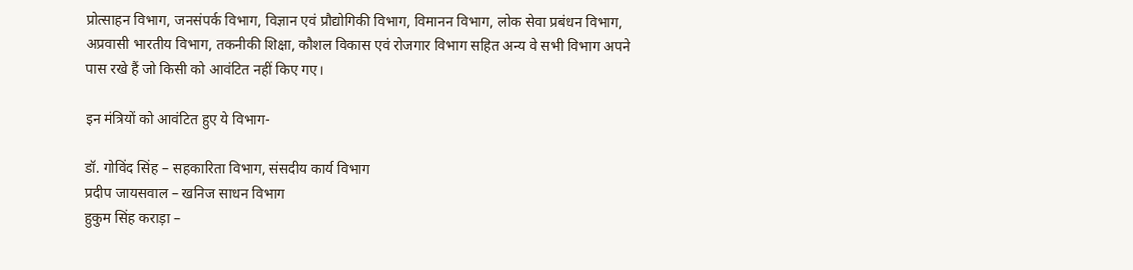प्रोत्साहन विभाग, जनसंपर्क विभाग, विज्ञान एवं प्रौद्योगिकी विभाग, विमानन विभाग, लोक सेवा प्रबंधन विभाग, अप्रवासी भारतीय विभाग, तकनीकी शिक्षा, कौशल विकास एवं रोजगार विभाग सहित अन्य वे सभी विभाग अपने पास रखे हैं जो किसी को आवंटित नहीं किए गए।

इन मंत्रियों को आवंटित हुए ये विभाग-

डॉ. गोविंद सिंह – सहकारिता विभाग, संसदीय कार्य विभाग
प्रदीप जायसवाल – खनिज साधन विभाग
हुकुम सिंह कराड़ा –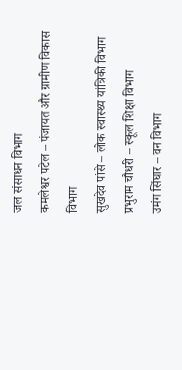जल संसाधन विभाग
कमलेश्वर पटेल – पंजायत और ग्रामीण विकास विभाग
सुखदेव पांसे – लोक स्वास्थ्य यांत्रिकी विभाग
प्रभुराम चौधरी – स्कूल शिक्षा विभाग
उमंग सिंघार – वन विभाग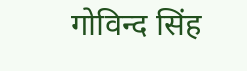गोविन्द सिंह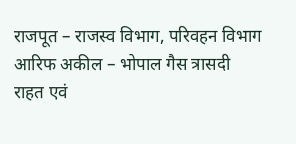राजपूत – राजस्व विभाग, परिवहन विभाग
आरिफ अकील – भोपाल गैस त्रासदी राहत एवं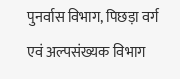पुनर्वास विभाग, पिछड़ा वर्ग एवं अल्पसंख्यक विभाग